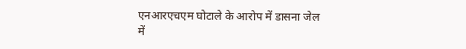एनआरएचएम घोटाले के आरोप में डासना जेल में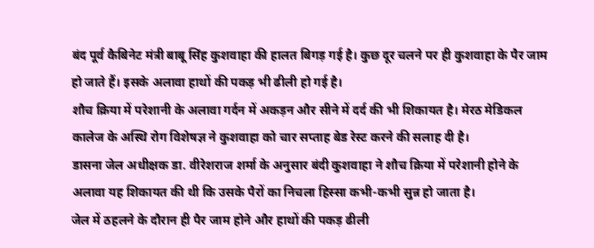बंद पूर्व कैबिनेट मंत्री बाबू सिंह कुशवाहा की हालत बिगड़ गई है। कुछ दूर चलने पर ही कुशवाहा के पैर जाम हो जाते हैं। इसके अलावा हाथों की पकड़ भी ढीली हो गई है।
शौच क्रिया में परेशानी के अलावा गर्दन में अकड़न और सीने में दर्द की भी शिकायत है। मेरठ मेडिकल कालेज के अस्थि रोग विशेषज्ञ ने कुशवाहा को चार सप्ताह बेड रेस्ट करने की सलाह दी है।
डासना जेल अधीक्षक डा. वीरेशराज शर्मा के अनुसार बंदी कुशवाहा ने शौच क्रिया में परेशानी होने के अलावा यह शिकायत की थी कि उसके पैरों का निचला हिस्सा कभी-कभी सुन्न हो जाता है।
जेल में ठहलने के दौरान ही पैर जाम होने और हाथों की पकड़ ढीली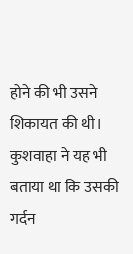होने की भी उसने शिकायत की थी। कुशवाहा ने यह भी बताया था कि उसकी गर्दन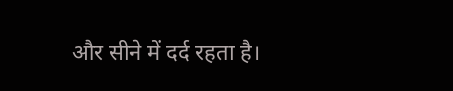और सीने में दर्द रहता है।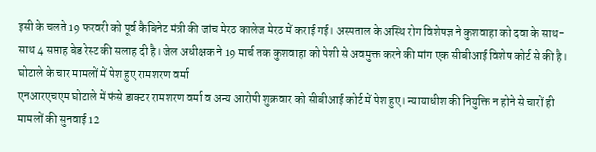इसी के चलते 19 फरवरी को पूर्व कैबिनेट मंत्री की जांच मेरठ कालेज मेरठ में कराई गई। अस्पताल के अस्थि रोग विशेषज्ञ ने कुशवाहा को दवा के साथ-साथ 4 सप्ताह बेड रेस्ट की सलाह दी है। जेल अधीक्षक ने 19 मार्च तक कुशवाहा को पेशी से अवमुक्त करने की मांग एक सीबीआई विशेष कोर्ट से की है।
घोटाले के चार मामलों में पेश हुए रामशरण वर्मा
एनआरएचएम घोटाले में फंसे डाक्टर रामशरण वर्मा व अन्य आरोपी शुक्रवार को सीबीआई कोर्ट में पेश हुए। न्यायाधीश की नियुक्ति न होने से चारों ही मामलों की सुनवाई 12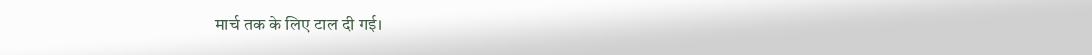मार्च तक के लिए टाल दी गई।